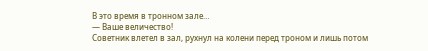В это время в тронном зале…
— Ваше величество!
Советник влетел в зал, рухнул на колени перед троном и лишь потом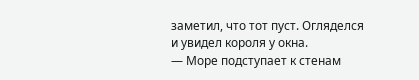заметил, что тот пуст. Огляделся и увидел короля у окна.
— Море подступает к стенам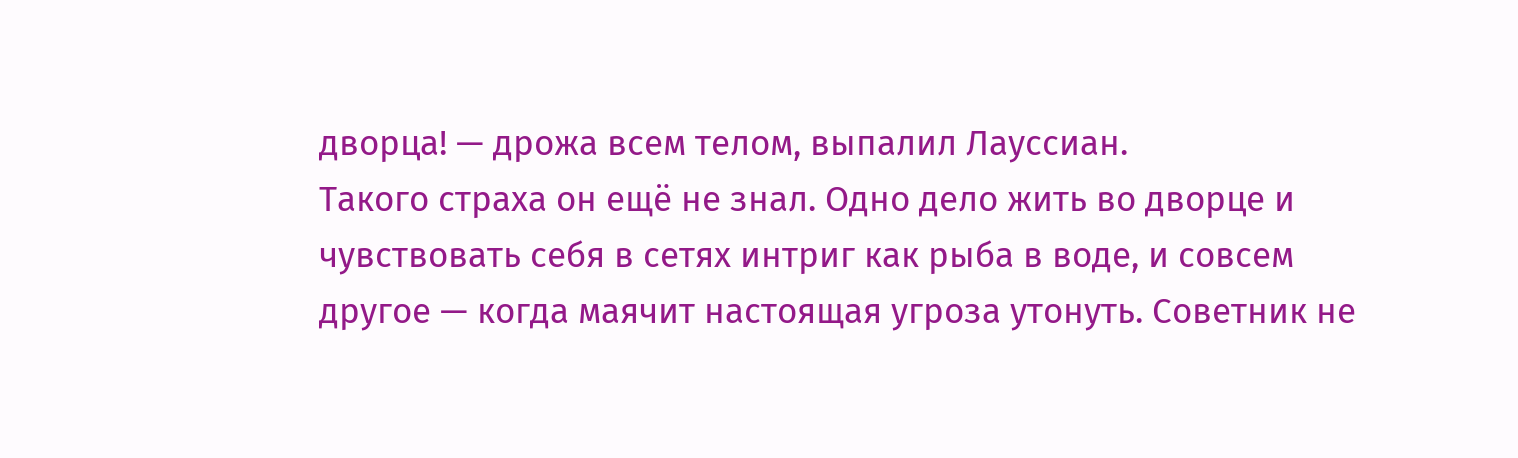дворца! — дрожа всем телом, выпалил Лауссиан.
Такого страха он ещё не знал. Одно дело жить во дворце и чувствовать себя в сетях интриг как рыба в воде, и совсем другое — когда маячит настоящая угроза утонуть. Советник не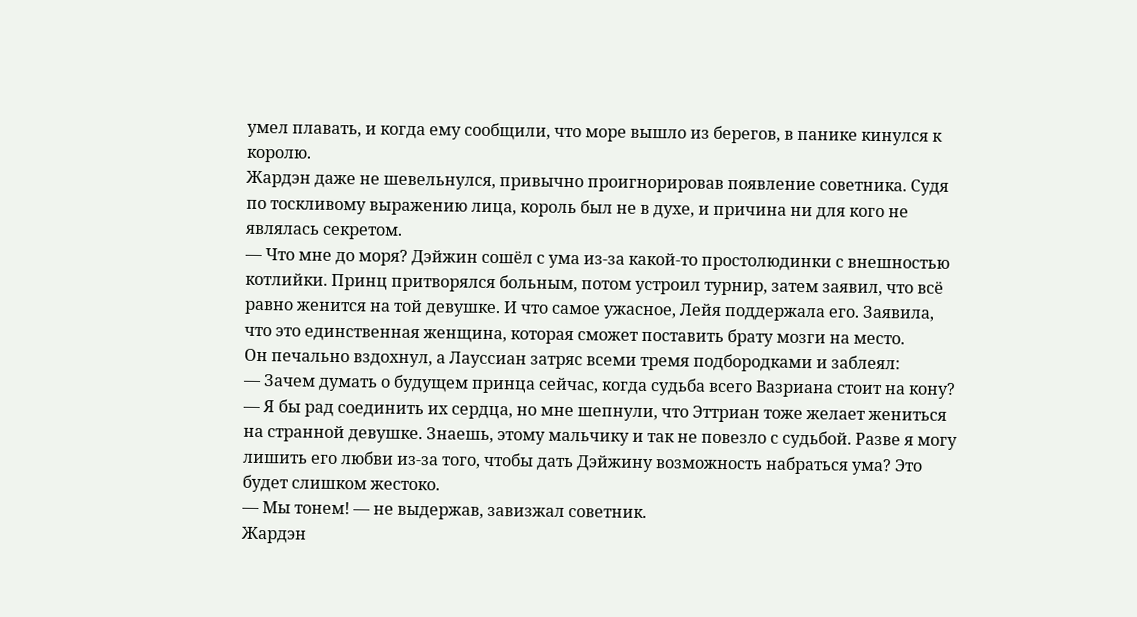умел плавать, и когда ему сообщили, что море вышло из берегов, в панике кинулся к королю.
Жардэн даже не шевельнулся, привычно проигнорировав появление советника. Судя по тоскливому выражению лица, король был не в духе, и причина ни для кого не являлась секретом.
— Что мне до моря? Дэйжин сошёл с ума из-за какой-то простолюдинки с внешностью котлийки. Принц притворялся больным, потом устроил турнир, затем заявил, что всё равно женится на той девушке. И что самое ужасное, Лейя поддержала его. Заявила, что это единственная женщина, которая сможет поставить брату мозги на место.
Он печально вздохнул, а Лауссиан затряс всеми тремя подбородками и заблеял:
— Зачем думать о будущем принца сейчас, когда судьба всего Вазриана стоит на кону?
— Я бы рад соединить их сердца, но мне шепнули, что Эттриан тоже желает жениться на странной девушке. Знаешь, этому мальчику и так не повезло с судьбой. Разве я могу лишить его любви из-за того, чтобы дать Дэйжину возможность набраться ума? Это будет слишком жестоко.
— Мы тонем! — не выдержав, завизжал советник.
Жардэн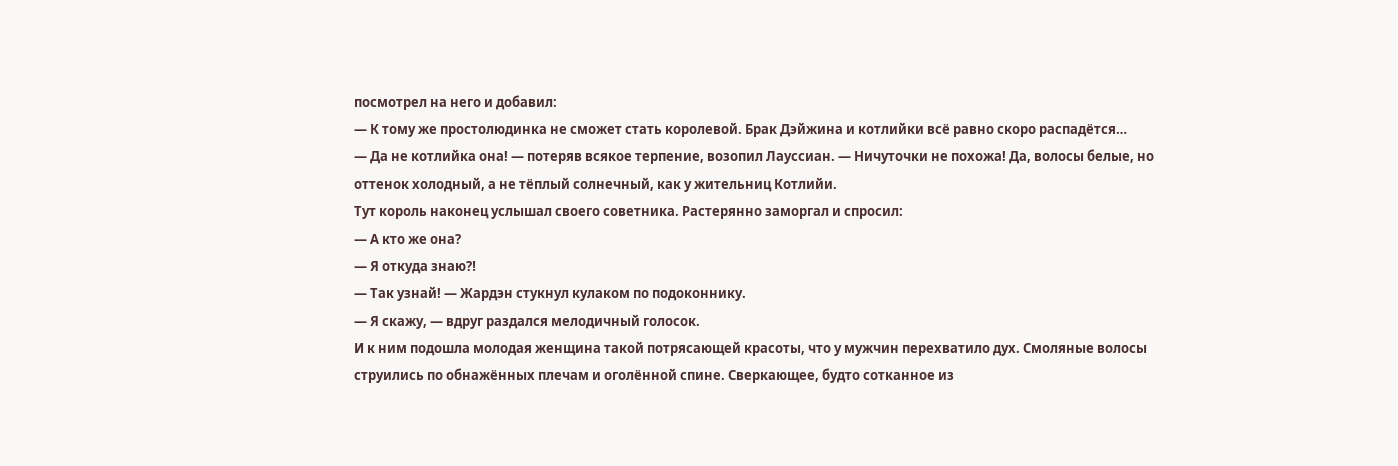посмотрел на него и добавил:
— К тому же простолюдинка не сможет стать королевой. Брак Дэйжина и котлийки всё равно скоро распадётся…
— Да не котлийка она! — потеряв всякое терпение, возопил Лауссиан. — Ничуточки не похожа! Да, волосы белые, но оттенок холодный, а не тёплый солнечный, как у жительниц Котлийи.
Тут король наконец услышал своего советника. Растерянно заморгал и спросил:
— А кто же она?
— Я откуда знаю⁈
— Так узнай! — Жардэн стукнул кулаком по подоконнику.
— Я скажу, — вдруг раздался мелодичный голосок.
И к ним подошла молодая женщина такой потрясающей красоты, что у мужчин перехватило дух. Смоляные волосы струились по обнажённых плечам и оголённой спине. Сверкающее, будто сотканное из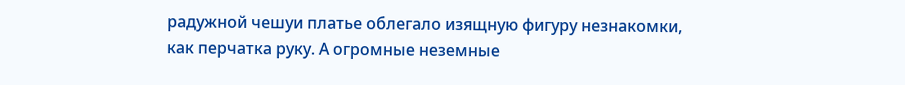радужной чешуи платье облегало изящную фигуру незнакомки, как перчатка руку. А огромные неземные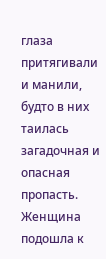глаза притягивали и манили, будто в них таилась загадочная и опасная пропасть.
Женщина подошла к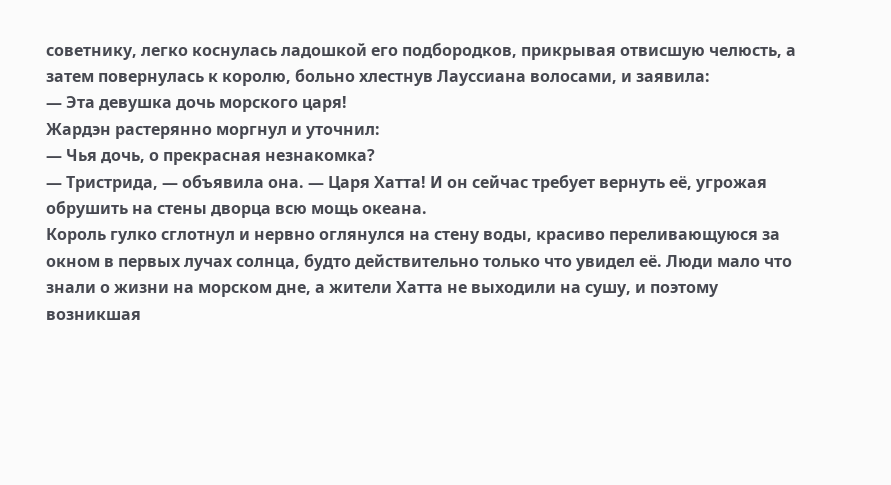советнику, легко коснулась ладошкой его подбородков, прикрывая отвисшую челюсть, а затем повернулась к королю, больно хлестнув Лауссиана волосами, и заявила:
— Эта девушка дочь морского царя!
Жардэн растерянно моргнул и уточнил:
— Чья дочь, о прекрасная незнакомка?
— Тристрида, — объявила она. — Царя Хатта! И он сейчас требует вернуть её, угрожая обрушить на стены дворца всю мощь океана.
Король гулко сглотнул и нервно оглянулся на стену воды, красиво переливающуюся за окном в первых лучах солнца, будто действительно только что увидел её. Люди мало что знали о жизни на морском дне, а жители Хатта не выходили на сушу, и поэтому возникшая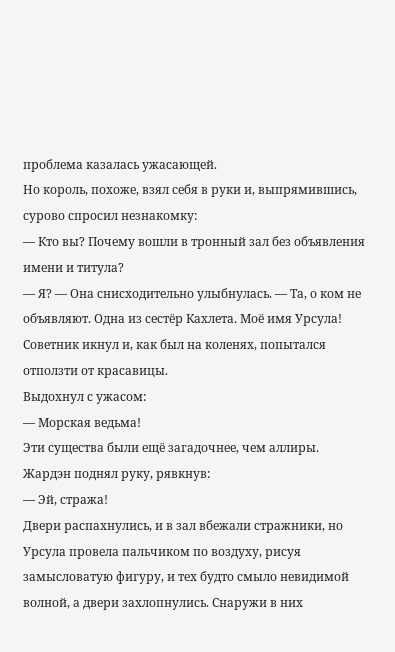проблема казалась ужасающей.
Но король, похоже, взял себя в руки и, выпрямившись, сурово спросил незнакомку:
— Кто вы? Почему вошли в тронный зал без объявления имени и титула?
— Я? — Она снисходительно улыбнулась. — Та, о ком не объявляют. Одна из сестёр Кахлета. Моё имя Урсула!
Советник икнул и, как был на коленях, попытался отползти от красавицы.
Выдохнул с ужасом:
— Морская ведьма!
Эти существа были ещё загадочнее, чем аллиры.
Жардэн поднял руку, рявкнув:
— Эй, стража!
Двери распахнулись, и в зал вбежали стражники, но Урсула провела пальчиком по воздуху, рисуя замысловатую фигуру, и тех будто смыло невидимой волной, а двери захлопнулись. Снаружи в них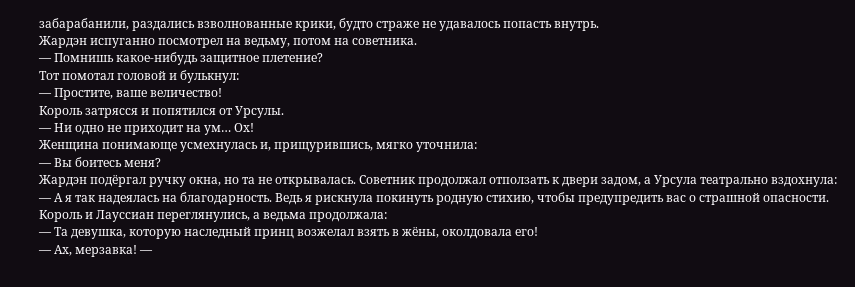забарабанили, раздались взволнованные крики, будто страже не удавалось попасть внутрь.
Жардэн испуганно посмотрел на ведьму, потом на советника.
— Помнишь какое-нибудь защитное плетение?
Тот помотал головой и булькнул:
— Простите, ваше величество!
Король затрясся и попятился от Урсулы.
— Ни одно не приходит на ум… Ох!
Женщина понимающе усмехнулась и, прищурившись, мягко уточнила:
— Вы боитесь меня?
Жардэн подёргал ручку окна, но та не открывалась. Советник продолжал отползать к двери задом, а Урсула театрально вздохнула:
— А я так надеялась на благодарность. Ведь я рискнула покинуть родную стихию, чтобы предупредить вас о страшной опасности.
Король и Лауссиан переглянулись, а ведьма продолжала:
— Та девушка, которую наследный принц возжелал взять в жёны, околдовала его!
— Ах, мерзавка! —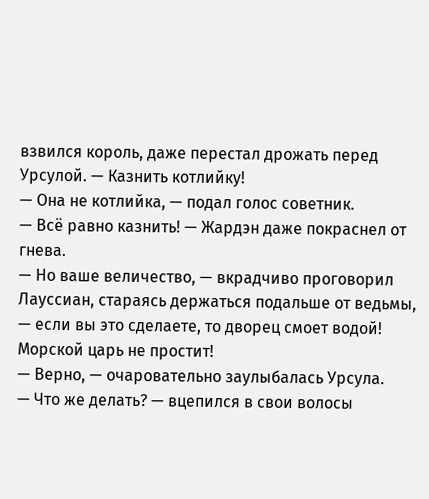взвился король, даже перестал дрожать перед Урсулой. — Казнить котлийку!
— Она не котлийка, — подал голос советник.
— Всё равно казнить! — Жардэн даже покраснел от гнева.
— Но ваше величество, — вкрадчиво проговорил Лауссиан, стараясь держаться подальше от ведьмы, — если вы это сделаете, то дворец смоет водой! Морской царь не простит!
— Верно, — очаровательно заулыбалась Урсула.
— Что же делать? — вцепился в свои волосы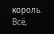король. Всё,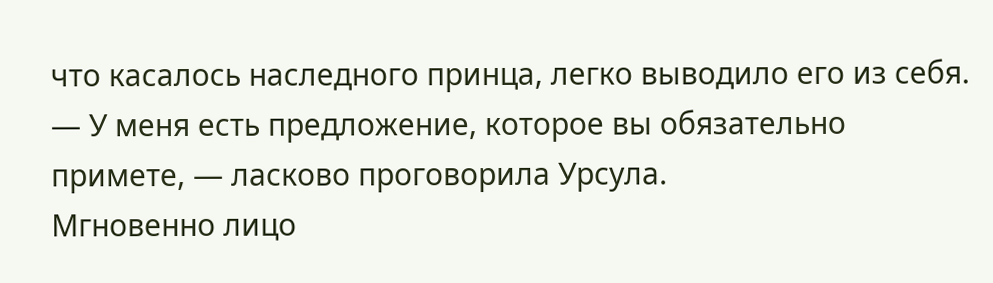что касалось наследного принца, легко выводило его из себя.
— У меня есть предложение, которое вы обязательно примете, — ласково проговорила Урсула.
Мгновенно лицо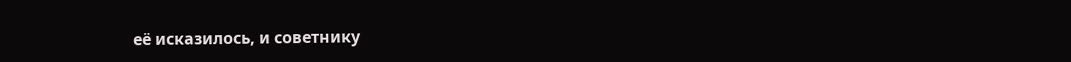её исказилось, и советнику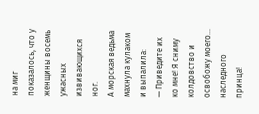на миг показалось, что у женщины восемь ужасных извивающихся ног.
А морская ведьма махнула кулаком и выпалила:
— Приведите их ко мне! Я сниму колдовство и освобожу моего… наследного принца!